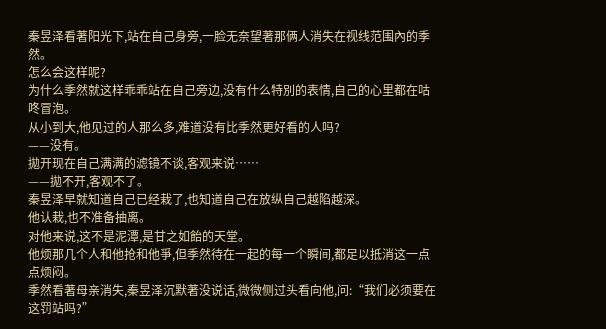秦昱泽看著阳光下,站在自己身旁,一脸无奈望著那俩人消失在视线范围內的季然。
怎么会这样呢?
为什么季然就这样乖乖站在自己旁边,没有什么特別的表情,自己的心里都在咕咚冒泡。
从小到大,他见过的人那么多,难道没有比季然更好看的人吗?
——没有。
拋开现在自己满满的滤镜不谈,客观来说……
——拋不开,客观不了。
秦昱泽早就知道自己已经栽了,也知道自己在放纵自己越陷越深。
他认栽,也不准备抽离。
对他来说,这不是泥潭,是甘之如飴的天堂。
他烦那几个人和他抢和他爭,但季然待在一起的每一个瞬间,都足以抵消这一点点烦闷。
季然看著母亲消失,秦昱泽沉默著没说话,微微侧过头看向他,问:“我们必须要在这罚站吗?”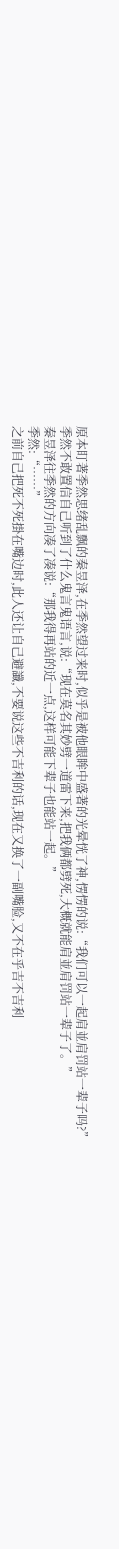原本盯著季然思绪乱飘的秦昱泽,在季然望过来时,似乎是被他眼眸中盛著的光晕恍了神,愣愣的说:“我们可以一起肩並肩罚站一辈子吗?”
季然不敢置信自己听到了什么鬼言鬼语言,说:“现在莫名其妙劈一道雷下来,把我俩都劈死,大概就能肩並肩罚站一辈子了。”
秦昱泽往季然的方向凑了凑说:“那我得再站的近一点,这样可能下辈子也能站一起。”
季然:“……”
之前自己把死不死掛在嘴边时,此人还让自己避讖,不要说这些不吉利的话,现在又换了一副嘴脸,又不在乎吉不吉利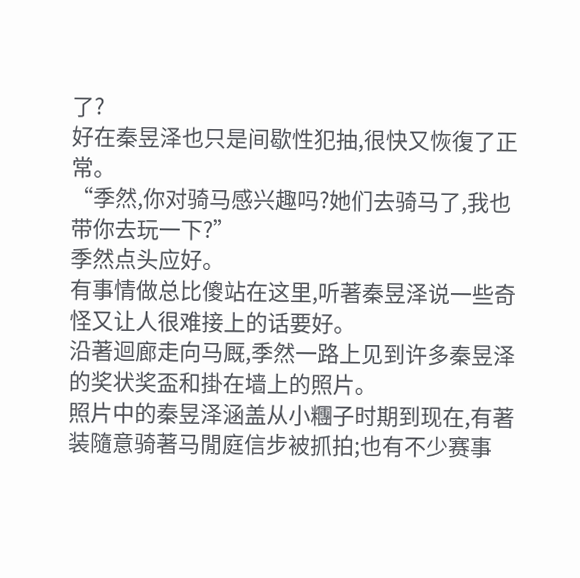了?
好在秦昱泽也只是间歇性犯抽,很快又恢復了正常。
“季然,你对骑马感兴趣吗?她们去骑马了,我也带你去玩一下?”
季然点头应好。
有事情做总比傻站在这里,听著秦昱泽说一些奇怪又让人很难接上的话要好。
沿著迴廊走向马厩,季然一路上见到许多秦昱泽的奖状奖盃和掛在墙上的照片。
照片中的秦昱泽涵盖从小糰子时期到现在,有著装隨意骑著马閒庭信步被抓拍;也有不少赛事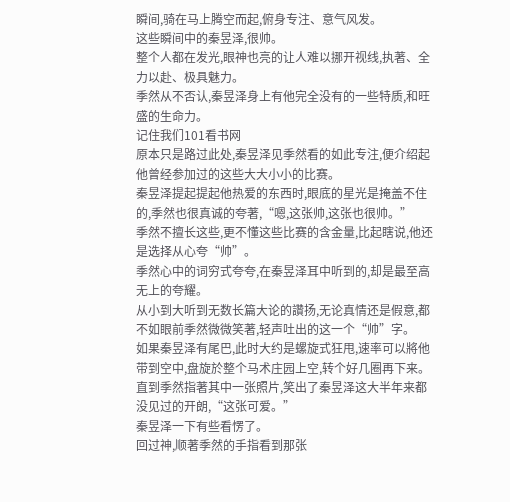瞬间,骑在马上腾空而起,俯身专注、意气风发。
这些瞬间中的秦昱泽,很帅。
整个人都在发光,眼神也亮的让人难以挪开视线,执著、全力以赴、极具魅力。
季然从不否认,秦昱泽身上有他完全没有的一些特质,和旺盛的生命力。
记住我们101看书网
原本只是路过此处,秦昱泽见季然看的如此专注,便介绍起他曾经参加过的这些大大小小的比赛。
秦昱泽提起提起他热爱的东西时,眼底的星光是掩盖不住的,季然也很真诚的夸著,“嗯,这张帅,这张也很帅。”
季然不擅长这些,更不懂这些比赛的含金量,比起瞎说,他还是选择从心夸“帅”。
季然心中的词穷式夸夸,在秦昱泽耳中听到的,却是最至高无上的夸耀。
从小到大听到无数长篇大论的讚扬,无论真情还是假意,都不如眼前季然微微笑著,轻声吐出的这一个“帅”字。
如果秦昱泽有尾巴,此时大约是螺旋式狂甩,速率可以將他带到空中,盘旋於整个马术庄园上空,转个好几圈再下来。
直到季然指著其中一张照片,笑出了秦昱泽这大半年来都没见过的开朗,“这张可爱。”
秦昱泽一下有些看愣了。
回过神,顺著季然的手指看到那张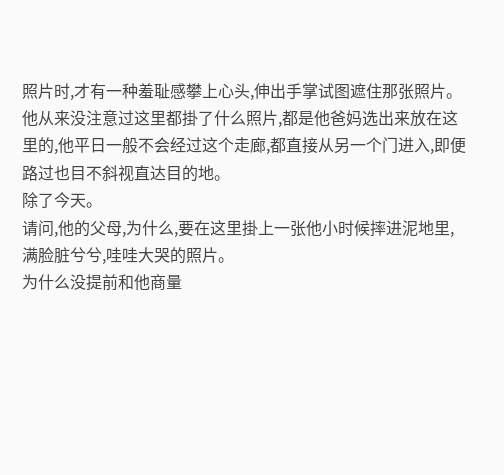照片时,才有一种羞耻感攀上心头,伸出手掌试图遮住那张照片。
他从来没注意过这里都掛了什么照片,都是他爸妈选出来放在这里的,他平日一般不会经过这个走廊,都直接从另一个门进入,即便路过也目不斜视直达目的地。
除了今天。
请问,他的父母,为什么,要在这里掛上一张他小时候摔进泥地里,满脸脏兮兮,哇哇大哭的照片。
为什么没提前和他商量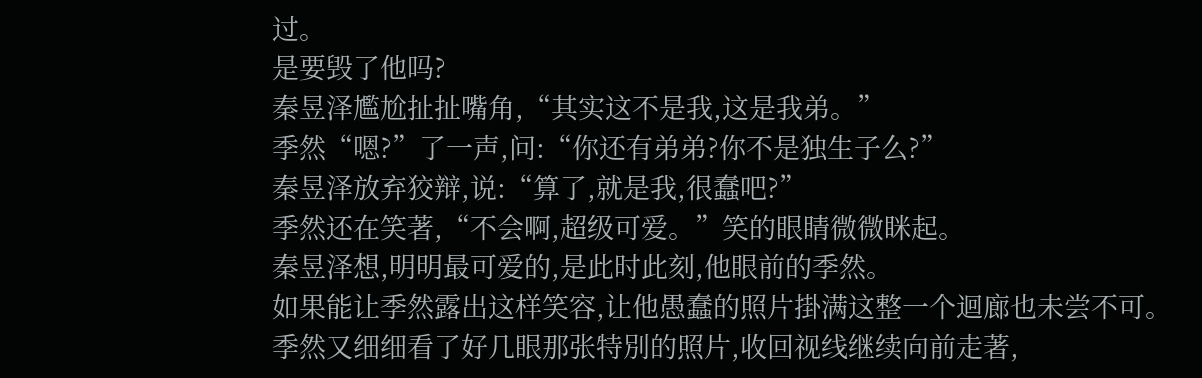过。
是要毁了他吗?
秦昱泽尷尬扯扯嘴角,“其实这不是我,这是我弟。”
季然“嗯?”了一声,问:“你还有弟弟?你不是独生子么?”
秦昱泽放弃狡辩,说:“算了,就是我,很蠢吧?”
季然还在笑著,“不会啊,超级可爱。”笑的眼睛微微眯起。
秦昱泽想,明明最可爱的,是此时此刻,他眼前的季然。
如果能让季然露出这样笑容,让他愚蠢的照片掛满这整一个迴廊也未尝不可。
季然又细细看了好几眼那张特別的照片,收回视线继续向前走著,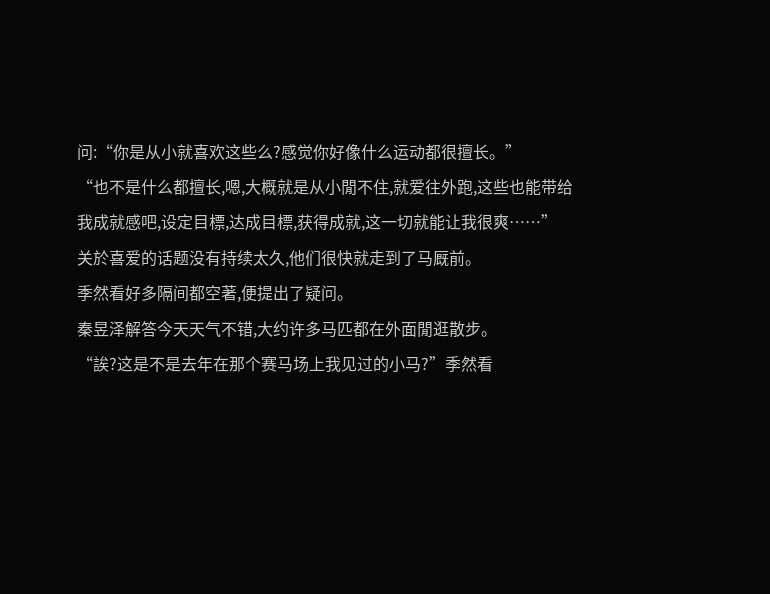问:“你是从小就喜欢这些么?感觉你好像什么运动都很擅长。”
“也不是什么都擅长,嗯,大概就是从小閒不住,就爱往外跑,这些也能带给我成就感吧,设定目標,达成目標,获得成就,这一切就能让我很爽……”
关於喜爱的话题没有持续太久,他们很快就走到了马厩前。
季然看好多隔间都空著,便提出了疑问。
秦昱泽解答今天天气不错,大约许多马匹都在外面閒逛散步。
“誒?这是不是去年在那个赛马场上我见过的小马?”季然看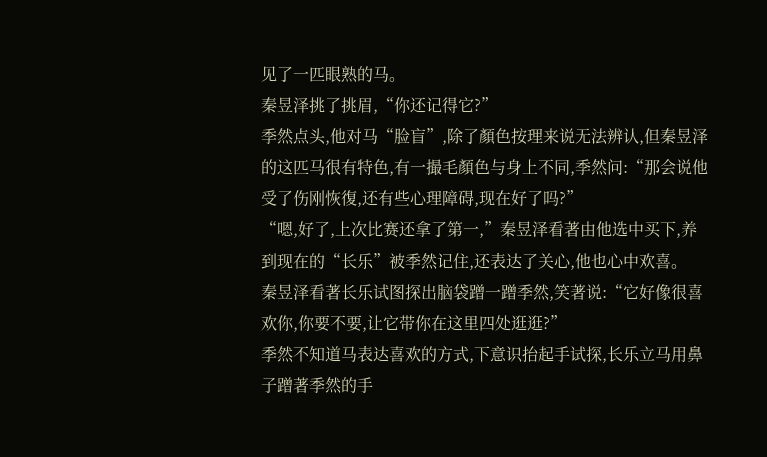见了一匹眼熟的马。
秦昱泽挑了挑眉,“你还记得它?”
季然点头,他对马“脸盲”,除了顏色按理来说无法辨认,但秦昱泽的这匹马很有特色,有一撮毛顏色与身上不同,季然问:“那会说他受了伤刚恢復,还有些心理障碍,现在好了吗?”
“嗯,好了,上次比赛还拿了第一,”秦昱泽看著由他选中买下,养到现在的“长乐”被季然记住,还表达了关心,他也心中欢喜。
秦昱泽看著长乐试图探出脑袋蹭一蹭季然,笑著说:“它好像很喜欢你,你要不要,让它带你在这里四处逛逛?”
季然不知道马表达喜欢的方式,下意识抬起手试探,长乐立马用鼻子蹭著季然的手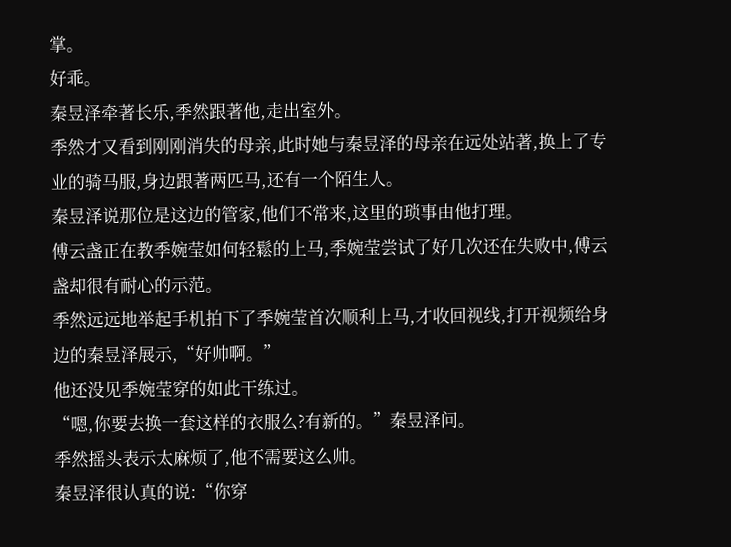掌。
好乖。
秦昱泽牵著长乐,季然跟著他,走出室外。
季然才又看到刚刚消失的母亲,此时她与秦昱泽的母亲在远处站著,换上了专业的骑马服,身边跟著两匹马,还有一个陌生人。
秦昱泽说那位是这边的管家,他们不常来,这里的琐事由他打理。
傅云盏正在教季婉莹如何轻鬆的上马,季婉莹尝试了好几次还在失败中,傅云盏却很有耐心的示范。
季然远远地举起手机拍下了季婉莹首次顺利上马,才收回视线,打开视频给身边的秦昱泽展示,“好帅啊。”
他还没见季婉莹穿的如此干练过。
“嗯,你要去换一套这样的衣服么?有新的。”秦昱泽问。
季然摇头表示太麻烦了,他不需要这么帅。
秦昱泽很认真的说:“你穿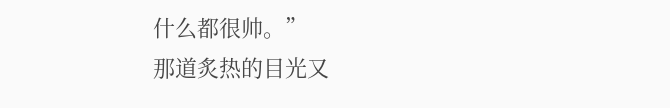什么都很帅。”
那道炙热的目光又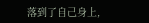落到了自己身上,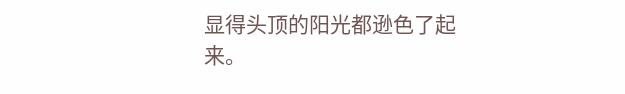显得头顶的阳光都逊色了起来。